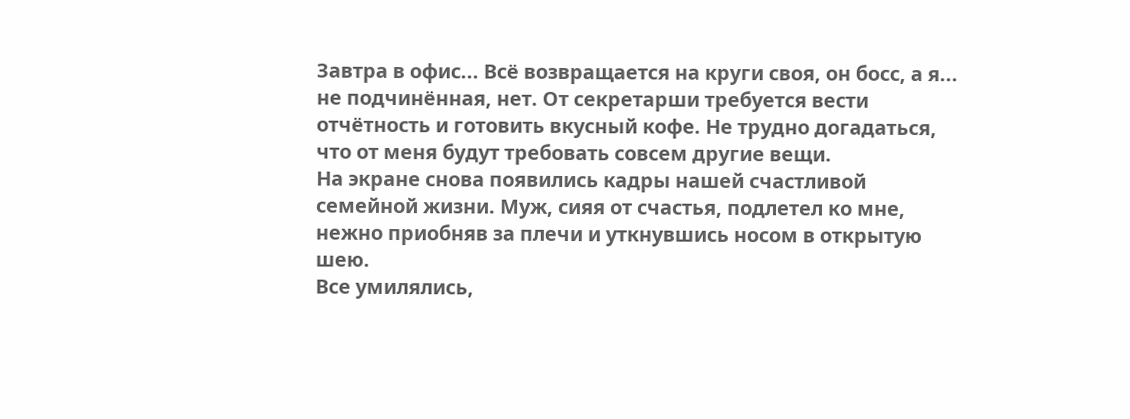Завтра в офис... Всё возвращается на круги своя, он босс, а я... не подчинённая, нет. От секретарши требуется вести отчётность и готовить вкусный кофе. Не трудно догадаться, что от меня будут требовать совсем другие вещи.
На экране снова появились кадры нашей счастливой семейной жизни. Муж, сияя от счастья, подлетел ко мне, нежно приобняв за плечи и уткнувшись носом в открытую шею.
Все умилялись,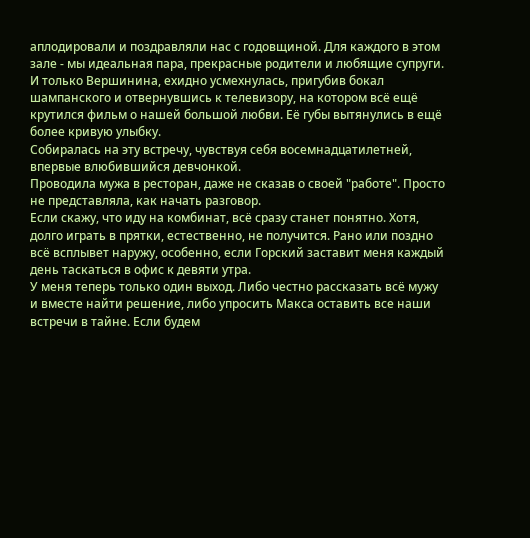аплодировали и поздравляли нас с годовщиной. Для каждого в этом зале - мы идеальная пара, прекрасные родители и любящие супруги.
И только Вершинина, ехидно усмехнулась, пригубив бокал шампанского и отвернувшись к телевизору, на котором всё ещё крутился фильм о нашей большой любви. Её губы вытянулись в ещё более кривую улыбку.
Собиралась на эту встречу, чувствуя себя восемнадцатилетней, впервые влюбившийся девчонкой.
Проводила мужа в ресторан, даже не сказав о своей "работе". Просто не представляла, как начать разговор.
Если скажу, что иду на комбинат, всё сразу станет понятно. Хотя, долго играть в прятки, естественно, не получится. Рано или поздно всё всплывет наружу, особенно, если Горский заставит меня каждый день таскаться в офис к девяти утра.
У меня теперь только один выход. Либо честно рассказать всё мужу и вместе найти решение, либо упросить Макса оставить все наши встречи в тайне. Если будем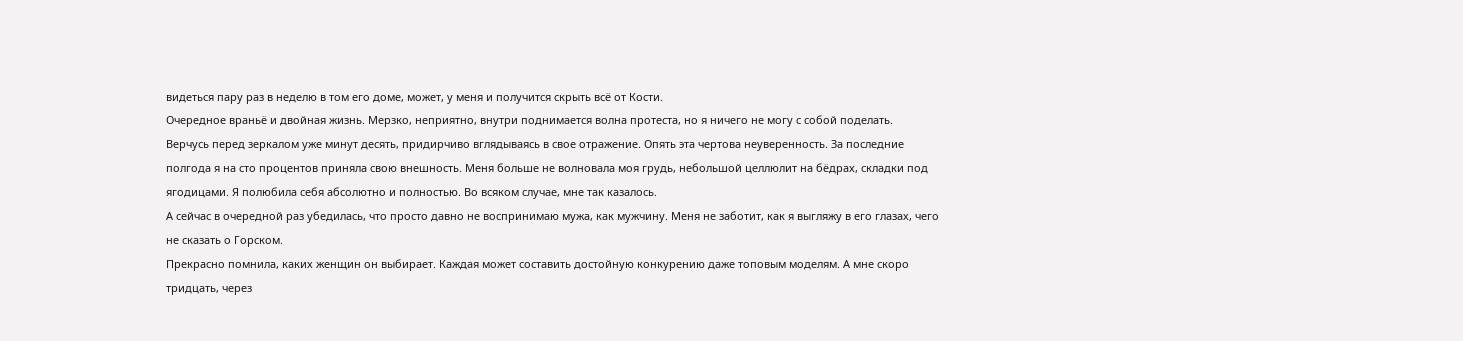видеться пару раз в неделю в том его доме, может, у меня и получится скрыть всё от Кости.
Очередное враньё и двойная жизнь. Мерзко, неприятно, внутри поднимается волна протеста, но я ничего не могу с собой поделать.
Верчусь перед зеркалом уже минут десять, придирчиво вглядываясь в свое отражение. Опять эта чертова неуверенность. За последние полгода я на сто процентов приняла свою внешность. Меня больше не волновала моя грудь, небольшой целлюлит на бёдрах, складки под ягодицами. Я полюбила себя абсолютно и полностью. Во всяком случае, мне так казалось.
А сейчас в очередной раз убедилась, что просто давно не воспринимаю мужа, как мужчину. Меня не заботит, как я выгляжу в его глазах, чего не сказать о Горском.
Прекрасно помнила, каких женщин он выбирает. Каждая может составить достойную конкурению даже топовым моделям. А мне скоро тридцать, через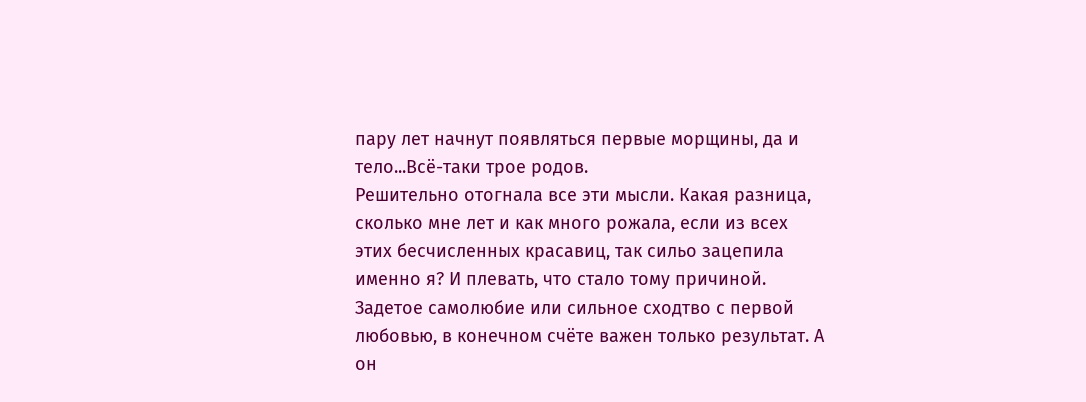пару лет начнут появляться первые морщины, да и тело...Всё-таки трое родов.
Решительно отогнала все эти мысли. Какая разница, сколько мне лет и как много рожала, если из всех этих бесчисленных красавиц, так сильо зацепила именно я? И плевать, что стало тому причиной. Задетое самолюбие или сильное сходтво с первой любовью, в конечном счёте важен только результат. А он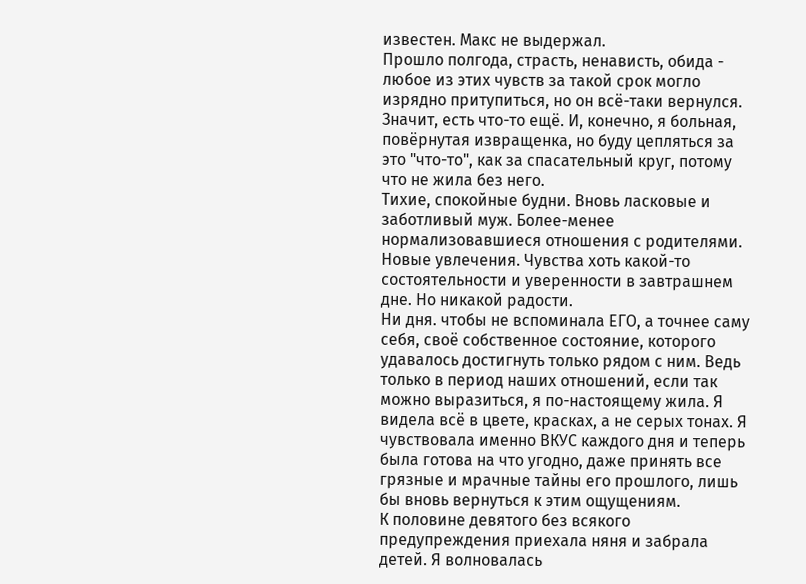известен. Макс не выдержал.
Прошло полгода, страсть, ненависть, обида - любое из этих чувств за такой срок могло изрядно притупиться, но он всё-таки вернулся. Значит, есть что-то ещё. И, конечно, я больная, повёрнутая извращенка, но буду цепляться за это "что-то", как за спасательный круг, потому что не жила без него.
Тихие, спокойные будни. Вновь ласковые и заботливый муж. Более-менее нормализовавшиеся отношения с родителями. Новые увлечения. Чувства хоть какой-то состоятельности и уверенности в завтрашнем дне. Но никакой радости.
Ни дня. чтобы не вспоминала ЕГО, а точнее саму себя, своё собственное состояние, которого удавалось достигнуть только рядом с ним. Ведь только в период наших отношений, если так можно выразиться, я по-настоящему жила. Я видела всё в цвете, красках, а не серых тонах. Я чувствовала именно ВКУС каждого дня и теперь была готова на что угодно, даже принять все грязные и мрачные тайны его прошлого, лишь бы вновь вернуться к этим ощущениям.
К половине девятого без всякого предупреждения приехала няня и забрала детей. Я волновалась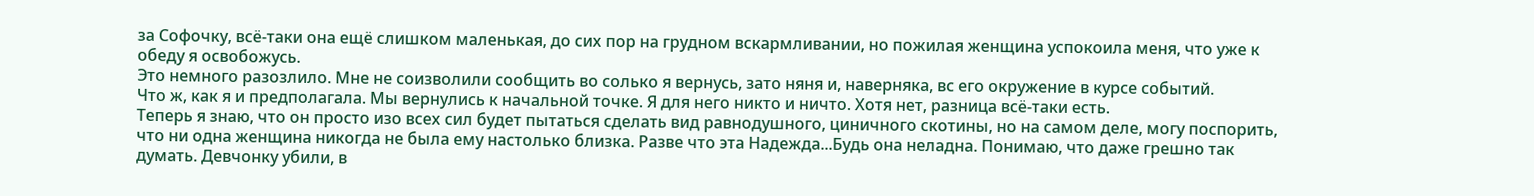за Софочку, всё-таки она ещё слишком маленькая, до сих пор на грудном вскармливании, но пожилая женщина успокоила меня, что уже к обеду я освобожусь.
Это немного разозлило. Мне не соизволили сообщить во солько я вернусь, зато няня и, наверняка, вс его окружение в курсе событий.
Что ж, как я и предполагала. Мы вернулись к начальной точке. Я для него никто и ничто. Хотя нет, разница всё-таки есть.
Теперь я знаю, что он просто изо всех сил будет пытаться сделать вид равнодушного, циничного скотины, но на самом деле, могу поспорить, что ни одна женщина никогда не была ему настолько близка. Разве что эта Надежда...Будь она неладна. Понимаю, что даже грешно так думать. Девчонку убили, в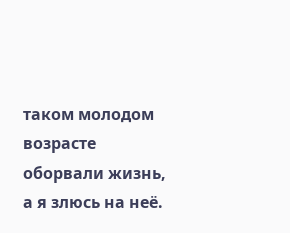таком молодом возрасте оборвали жизнь, а я злюсь на неё.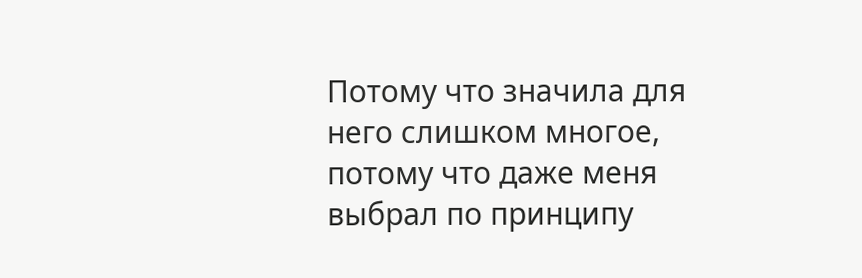Потому что значила для него слишком многое, потому что даже меня выбрал по принципу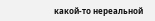какой-то нереальной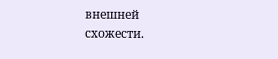внешней схожести.